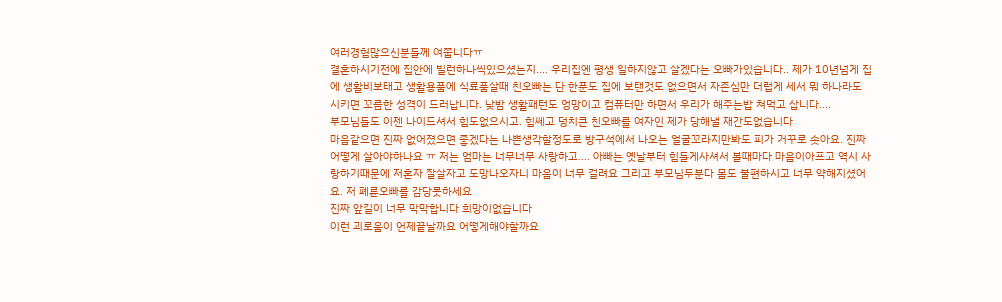여러경험많으신분들께 여쭙니다ㅠ
결혼하시기전에 집안에 빌런하나씩있으셨는지.... 우리집엔 평생 일하지않고 살겠다는 오빠가있습니다.. 제가 10년넘게 집에 생활비보태고 생활용품에 식료품살때 친오빠는 단 한푼도 집에 보탠것도 없으면서 자존심만 더럽게 세서 뭐 하나라도 시키면 꼬름한 성격이 드러납니다. 낮밤 생활패턴도 엉망이고 컴퓨터만 하면서 우리가 해주는밥 쳐먹고 삽니다....
부모님들도 이젠 나이드셔서 힘도없으시고. 힘쎄고 덩치큰 친오빠를 여자인 제가 당해낼 재간도없습니다
마음같으면 진짜 없어졌으면 좋겠다는 나쁜생각할정도로 방구석에서 나오는 얼굴꼬라지만봐도 피가 거꾸로 솟아요. 진짜 어떻게 살아야하나요 ㅠ 저는 엄마는 너무너무 사랑하고.... 아빠는 옛날부터 힘들게사셔서 볼때마다 마음이아프고 역시 사랑하기때문에 저혼자 잘살자고 도망나오자니 마음이 너무 걸려요 그리고 부모님두분다 몸도 불편하시고 너무 약해지셨어요. 저 폐륜오빠를 감당못하세요
진짜 앞길이 너무 막막합니다 희망이없습니다
이런 괴로움이 언제끝날까요 어떻게해야할까요